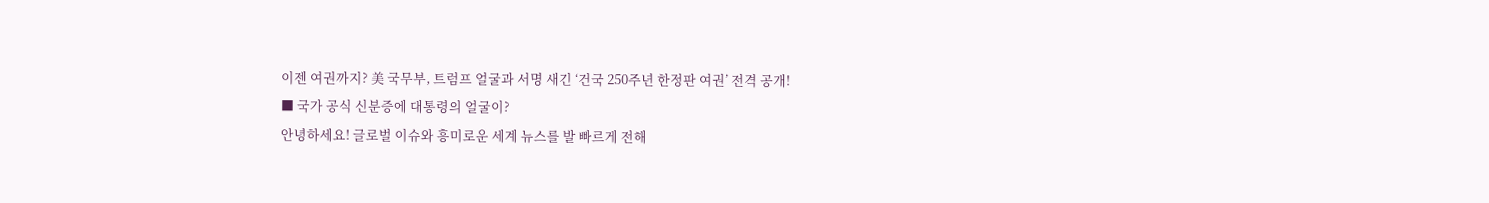이젠 여권까지? 美 국무부, 트럼프 얼굴과 서명 새긴 ‘건국 250주년 한정판 여권’ 전격 공개!
■ 국가 공식 신분증에 대통령의 얼굴이?
안녕하세요! 글로벌 이슈와 흥미로운 세계 뉴스를 발 빠르게 전해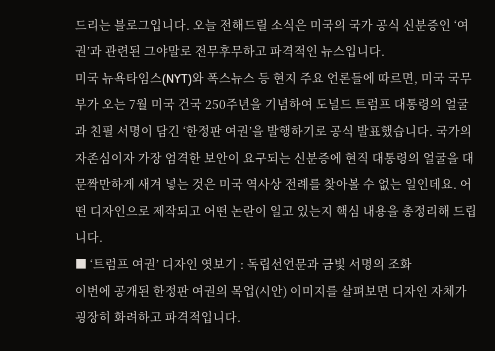드리는 블로그입니다. 오늘 전해드릴 소식은 미국의 국가 공식 신분증인 ‘여권’과 관련된 그야말로 전무후무하고 파격적인 뉴스입니다.
미국 뉴욕타임스(NYT)와 폭스뉴스 등 현지 주요 언론들에 따르면, 미국 국무부가 오는 7월 미국 건국 250주년을 기념하여 도널드 트럼프 대통령의 얼굴과 친필 서명이 담긴 ‘한정판 여권’을 발행하기로 공식 발표했습니다. 국가의 자존심이자 가장 엄격한 보안이 요구되는 신분증에 현직 대통령의 얼굴을 대문짝만하게 새겨 넣는 것은 미국 역사상 전례를 찾아볼 수 없는 일인데요. 어떤 디자인으로 제작되고 어떤 논란이 일고 있는지 핵심 내용을 총정리해 드립니다.
■ ‘트럼프 여권’ 디자인 엿보기 : 독립선언문과 금빛 서명의 조화
이번에 공개된 한정판 여권의 목업(시안) 이미지를 살펴보면 디자인 자체가 굉장히 화려하고 파격적입니다.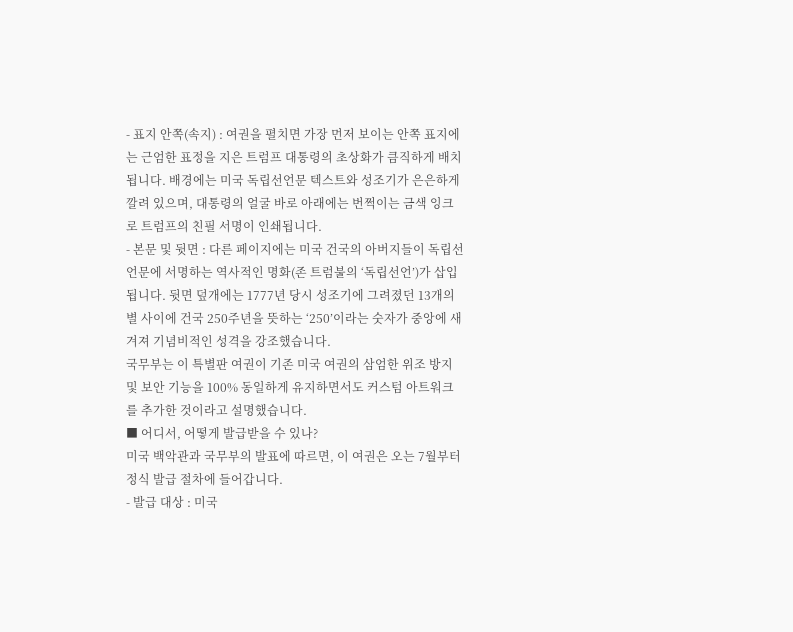- 표지 안쪽(속지) : 여권을 펼치면 가장 먼저 보이는 안쪽 표지에는 근엄한 표정을 지은 트럼프 대통령의 초상화가 큼직하게 배치됩니다. 배경에는 미국 독립선언문 텍스트와 성조기가 은은하게 깔려 있으며, 대통령의 얼굴 바로 아래에는 번쩍이는 금색 잉크로 트럼프의 친필 서명이 인쇄됩니다.
- 본문 및 뒷면 : 다른 페이지에는 미국 건국의 아버지들이 독립선언문에 서명하는 역사적인 명화(존 트럼불의 ‘독립선언’)가 삽입됩니다. 뒷면 덮개에는 1777년 당시 성조기에 그려졌던 13개의 별 사이에 건국 250주년을 뜻하는 ‘250’이라는 숫자가 중앙에 새겨져 기념비적인 성격을 강조했습니다.
국무부는 이 특별판 여권이 기존 미국 여권의 삼엄한 위조 방지 및 보안 기능을 100% 동일하게 유지하면서도 커스텀 아트워크를 추가한 것이라고 설명했습니다.
■ 어디서, 어떻게 발급받을 수 있나?
미국 백악관과 국무부의 발표에 따르면, 이 여권은 오는 7월부터 정식 발급 절차에 들어갑니다.
- 발급 대상 : 미국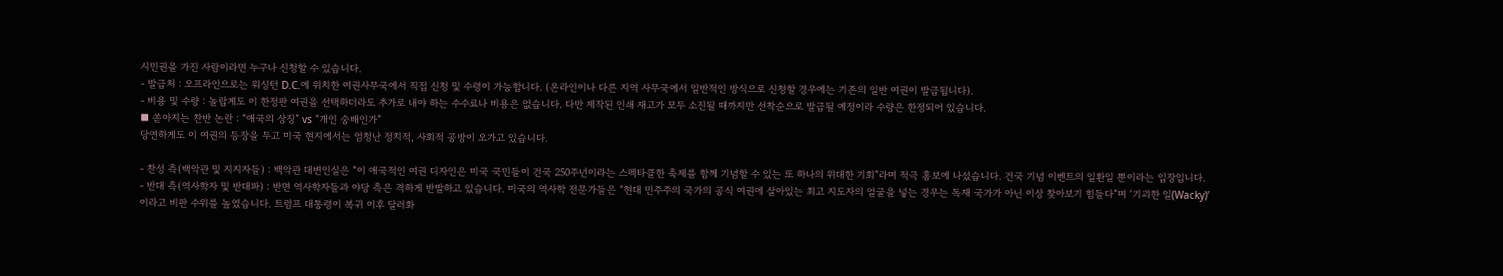시민권을 가진 사람이라면 누구나 신청할 수 있습니다.
- 발급처 : 오프라인으로는 워싱턴 D.C.에 위치한 여권사무국에서 직접 신청 및 수령이 가능합니다. (온라인이나 다른 지역 사무국에서 일반적인 방식으로 신청할 경우에는 기존의 일반 여권이 발급됩니다).
- 비용 및 수량 : 놀랍게도 이 한정판 여권을 선택하더라도 추가로 내야 하는 수수료나 비용은 없습니다. 다만 제작된 인쇄 재고가 모두 소진될 때까지만 선착순으로 발급될 예정이라 수량은 한정되어 있습니다.
■ 쏟아지는 찬반 논란 : “애국의 상징” vs “개인 숭배인가”
당연하게도 이 여권의 등장을 두고 미국 현지에서는 엄청난 정치적, 사회적 공방이 오가고 있습니다.

- 찬성 측(백악관 및 지지자들) : 백악관 대변인실은 “이 애국적인 여권 디자인은 미국 국민들이 건국 250주년이라는 스펙타클한 축제를 함께 기념할 수 있는 또 하나의 위대한 기회”라며 적극 홍보에 나섰습니다. 건국 기념 이벤트의 일환일 뿐이라는 입장입니다.
- 반대 측(역사학자 및 반대파) : 반면 역사학자들과 야당 측은 격하게 반발하고 있습니다. 미국의 역사학 전문가들은 “현대 민주주의 국가의 공식 여권에 살아있는 최고 지도자의 얼굴을 넣는 경우는 독재 국가가 아닌 이상 찾아보기 힘들다”며 ‘기괴한 일(Wacky)’이라고 비판 수위를 높였습니다. 트럼프 대통령이 복귀 이후 달러화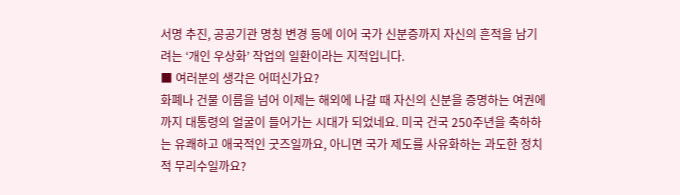서명 추진, 공공기관 명칭 변경 등에 이어 국가 신분증까지 자신의 흔적을 남기려는 ‘개인 우상화’ 작업의 일환이라는 지적입니다.
■ 여러분의 생각은 어떠신가요?
화폐나 건물 이름을 넘어 이제는 해외에 나갈 때 자신의 신분을 증명하는 여권에까지 대통령의 얼굴이 들어가는 시대가 되었네요. 미국 건국 250주년을 축하하는 유쾌하고 애국적인 굿즈일까요, 아니면 국가 제도를 사유화하는 과도한 정치적 무리수일까요?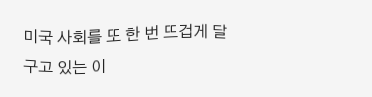미국 사회를 또 한 번 뜨겁게 달구고 있는 이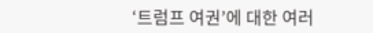‘트럼프 여권’에 대한 여러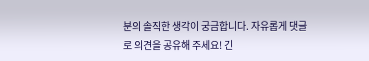분의 솔직한 생각이 궁금합니다. 자유롭게 댓글로 의견을 공유해 주세요! 긴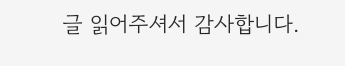글 읽어주셔서 감사합니다.